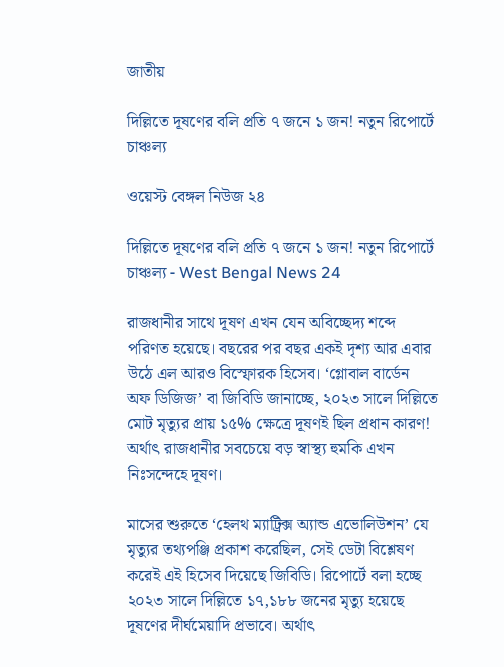জাতীয়

দিল্লিতে দূষণের বলি প্রতি ৭ জনে ১ জন! নতুন রিপোর্টে চাঞ্চল্য

ওয়েস্ট বেঙ্গল নিউজ ২৪

দিল্লিতে দূষণের বলি প্রতি ৭ জনে ১ জন! নতুন রিপোর্টে চাঞ্চল্য - West Bengal News 24

রাজধানীর সাথে দূষণ এখন যেন অবিচ্ছেদ্য শব্দে পরিণত হয়েছে। বছরের পর বছর একই দৃশ্য আর এবার উঠে এল আরও বিস্ফোরক হিসেব। ‘গ্লোবাল বার্ডেন অফ ডিজিজ’ বা জিবিডি জানাচ্ছে, ২০২৩ সালে দিল্লিতে মোট মৃত্যুর প্রায় ১৫% ক্ষেত্রে দূষণই ছিল প্রধান কারণ! অর্থাৎ রাজধানীর সবচেয়ে বড় স্বাস্থ্য হুমকি এখন নিঃসন্দেহে দূষণ।

মাসের শুরুতে ‘হেলথ ম্যাট্রিক্স অ্যান্ড এভোলিউশন’ যে মৃত্যুর তথ্যপঞ্জি প্রকাশ করেছিল, সেই ডেটা বিশ্লেষণ করেই এই হিসেব দিয়েছে জিবিডি। রিপোর্টে বলা হচ্ছে ২০২৩ সালে দিল্লিতে ১৭,১৮৮ জনের মৃত্যু হয়েছে দূষণের দীর্ঘমেয়াদি প্রভাবে। অর্থাৎ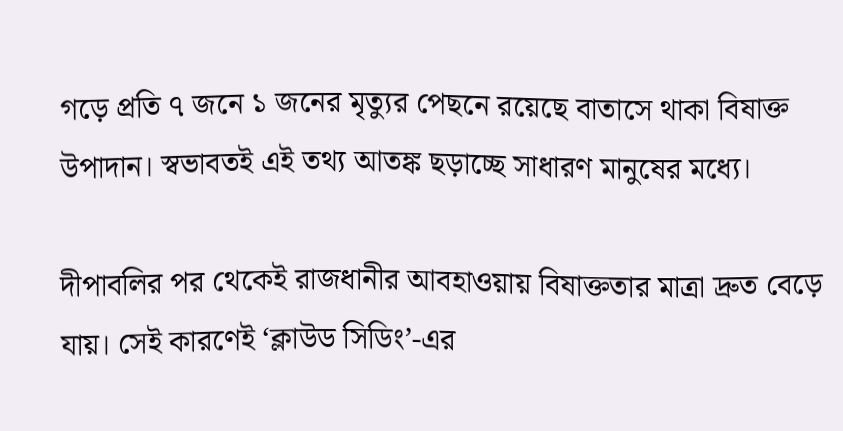গড়ে প্রতি ৭ জনে ১ জনের মৃত্যুর পেছনে রয়েছে বাতাসে থাকা বিষাক্ত উপাদান। স্বভাবতই এই তথ্য আতঙ্ক ছড়াচ্ছে সাধারণ মানুষের মধ্যে।

দীপাবলির পর থেকেই রাজধানীর আবহাওয়ায় বিষাক্ততার মাত্রা দ্রুত বেড়ে যায়। সেই কারণেই ‘ক্লাউড সিডিং’-এর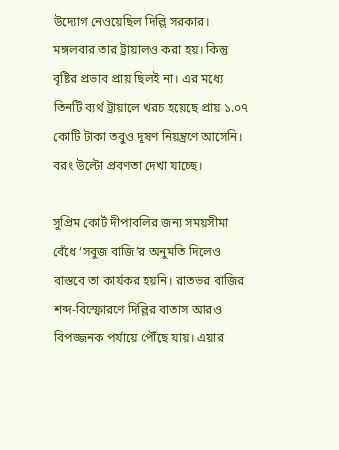উদ্যোগ নেওয়েছিল দিল্লি সরকার। মঙ্গলবার তার ট্রায়ালও করা হয়। কিন্তু বৃষ্টির প্রভাব প্রায় ছিলই না। এর মধ্যে তিনটি ব্যর্থ ট্রায়ালে খরচ হয়েছে প্রায় ১.০৭ কোটি টাকা তবুও দূষণ নিয়ন্ত্রণে আসেনি। বরং উল্টো প্রবণতা দেখা যাচ্ছে।

সুপ্রিম কোর্ট দীপাবলির জন্য সময়সীমা বেঁধে ‘সবুজ বাজি’র অনুমতি দিলেও বাস্তবে তা কার্যকর হয়নি। রাতভর বাজির শব্দ-বিস্ফোরণে দিল্লির বাতাস আরও বিপজ্জনক পর্যায়ে পৌঁছে যায়। এয়ার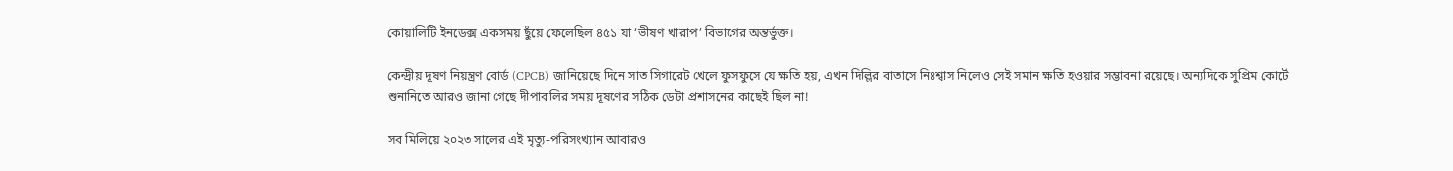কোয়ালিটি ইনডেক্স একসময় ছুঁয়ে ফেলেছিল ৪৫১ যা ‘ভীষণ খারাপ’ বিভাগের অন্তর্ভুক্ত।

কেন্দ্রীয় দূষণ নিয়ন্ত্রণ বোর্ড (CPCB) জানিয়েছে দিনে সাত সিগারেট খেলে ফুসফুসে যে ক্ষতি হয়, এখন দিল্লির বাতাসে নিঃশ্বাস নিলেও সেই সমান ক্ষতি হওয়ার সম্ভাবনা রয়েছে। অন্যদিকে সুপ্রিম কোর্টে শুনানিতে আরও জানা গেছে দীপাবলির সময় দূষণের সঠিক ডেটা প্রশাসনের কাছেই ছিল না!

সব মিলিয়ে ২০২৩ সালের এই মৃত্যু-পরিসংখ্যান আবারও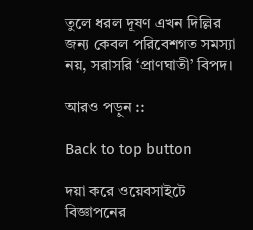তুলে ধরল দূষণ এখন দিল্লির জন্য কেবল পরিবেশগত সমস্যা নয়, সরাসরি ‘প্রাণঘাতী’ বিপদ।

আরও পড়ুন ::

Back to top button

দয়া করে ওয়েবসাইটে বিজ্ঞাপনের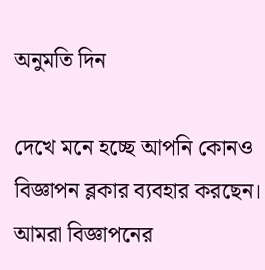অনুমতি দিন

দেখে মনে হচ্ছে আপনি কোনও বিজ্ঞাপন ব্লকার ব্যবহার করছেন। আমরা বিজ্ঞাপনের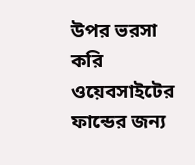উপর ভরসা করি ওয়েবসাইটের ফান্ডের জন্য